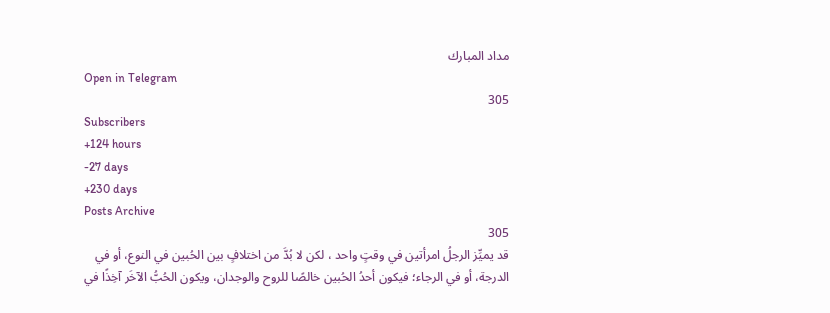مداد المبارك
Open in Telegram
305
Subscribers
+124 hours
-27 days
+230 days
Posts Archive
305
قد يميِّز الرجلُ امرأتين في وقتٍ واحد ، لكن لا بُدَّ من اختلافٍ بين الحُبين في النوع، أو في الدرجة، أو في الرجاء؛ فيكون أحدُ الحُبين خالصًا للروح والوجدان، ويكون الحُبُّ الآخَر آخِذًا في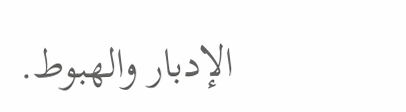الإدبار والهبوط.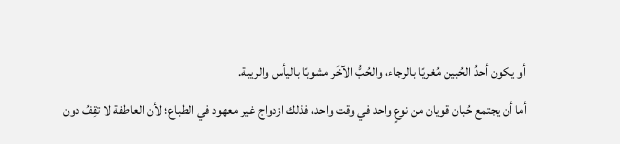أو يكون أحدُ الحُبين مُغريًا بالرجاء، والحُبُّ الآخَر مشوبًا باليأس والريبة.
أما أن يجتمع حُبان قويان من نوعٍ واحد في وقت واحد، فذلك ازدواج غير معهود في الطباع؛ لأن العاطفة لا تقِفُ دون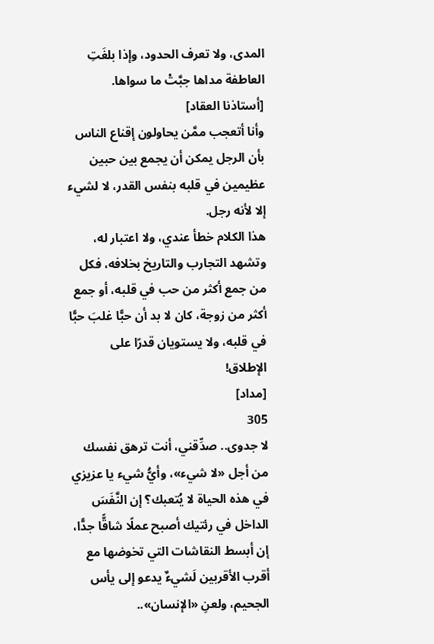المدى، ولا تعرف الحدود، وإذا بلغَتِ العاطفة مداها جبَّتْ ما سواها.
[أستاذنا العقاد]
وأنا أتعجب ممَّن يحاولون إقناع الناس بأن الرجل يمكن أن يجمع بين حبين عظيمين في قلبه بنفس القدر، لا لشيء إلا لأنه رجل.
هذا الكلام خطأ عندي، ولا اعتبار له، وتشهد التجارب والتاريخ بخلافه، فكل من جمع أكثر من حب في قلبه، أو جمع أكثر من زوجة، كان لا بد أن حبًّا غلبَ حبًّا في قلبه، ولا يستويان قدرًا على الإطلاق!
[مداد]
305
لا جدوى.. صدِّقني، أنت ترهق نفسك من أجل «لا شيء»، وأيُّ شيء يا عزيزي في هذه الحياة لا يُتعبك؟ إن النَّفَسَ الداخل في رئتيك أصبح عملًا شاقًّا جدًّا، إن أبسط النقاشات التي تخوضها مع أقرب الأقربين لَشيءٌ يدعو إلى يأس الجحيم، ولعنِ «الإنسان»..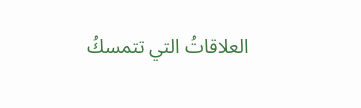العلاقاتُ التي تتمسكُ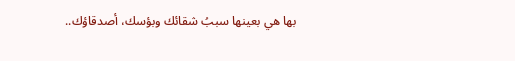بها هي بعينها سببُ شقائك وبؤسك، أصدقاؤك..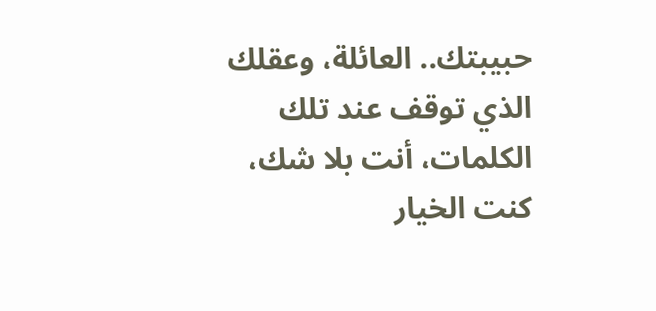حبيبتك.. العائلة، وعقلك الذي توقف عند تلك الكلمات، أنت بلا شك، كنت الخيار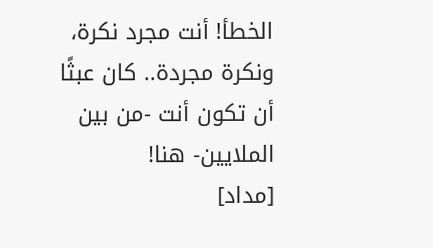الخطأ! أنت مجرد نكرة، ونكرة مجردة.. كان عبثًا أن تكون أنت -من بين الملايين- هنا!
[مداد]